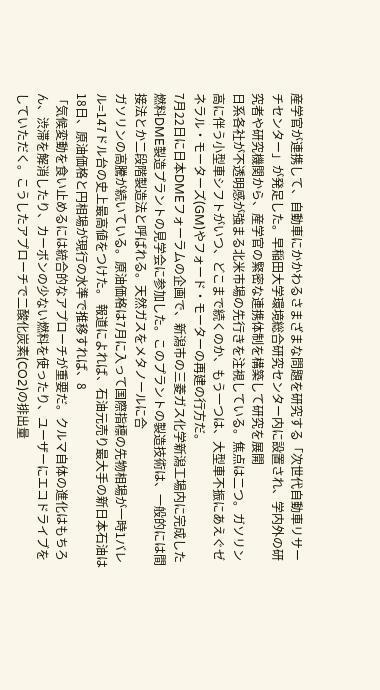産学官が連携して、自動車にかかわるさまざまな問題を研究する「次世代自動車リサーチセンター」が発足した。早稲田大学環境総合研究センター内に設置され、学内外の研究者や研究機関から、産学官の緊密な連携体制を構築して研究を展開
日系各社が不透明感が強まる北米市場の先行きを注視している。焦点は二つ。ガソリン高に伴う小型車シフトがいつ、どこまで続くのか、もう一つは、大型車不振にあえぐゼネラル・モーターズ(GM)やフォード・モーターの再建の行方だ。
7月22日に日本DMEフォーラムの企画で、新潟市の三菱ガス化学新潟工場内に完成した燃料DME製造プラントの見学会に参加した。このプラントの製造技術は、一般的には間接法とか二段階製造法と呼ばれる。天然ガスをメタノールに合
ガソリンの高騰が続いている。原油価格は7月に入って国際指標の先物相場が一時1バレル=147ドル台の史上最高値をつけた。 報道によれば、石油元売り最大手の新日本石油は18日、原油価格と円相場が現行の水準で推移すれば、8
「気候変動を食い止めるには統合的なアプローチが重要だ。クルマ自体の進化はもちろん、渋滞を解消したり、カーボンの少ない燃料を使ったり、ユーザーにエコドライブをしていただく。こうしたアプローチで二酸化炭素(CO2)の排出量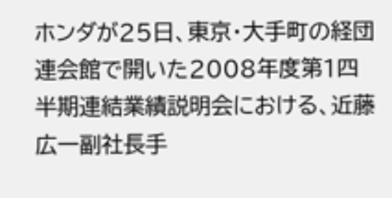ホンダが25日、東京・大手町の経団連会館で開いた2008年度第1四半期連結業績説明会における、近藤広一副社長手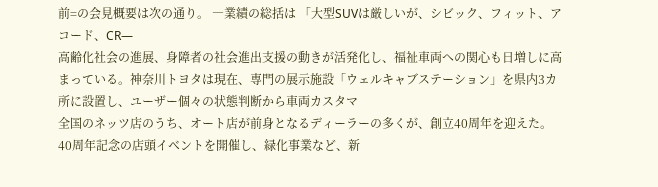前=の会見概要は次の通り。 ―業績の総括は 「大型SUVは厳しいが、シビック、フィット、アコード、CR―
高齢化社会の進展、身障者の社会進出支援の動きが活発化し、福祉車両への関心も日増しに高まっている。神奈川トヨタは現在、専門の展示施設「ウェルキャブステーション」を県内3カ所に設置し、ユーザー個々の状態判断から車両カスタマ
全国のネッツ店のうち、オート店が前身となるディーラーの多くが、創立40周年を迎えた。40周年記念の店頭イベントを開催し、緑化事業など、新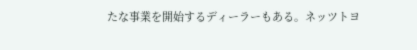たな事業を開始するディーラーもある。ネッツトヨ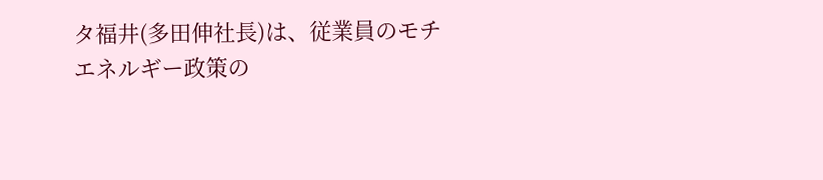タ福井(多田伸社長)は、従業員のモチ
エネルギー政策の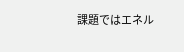課題ではエネル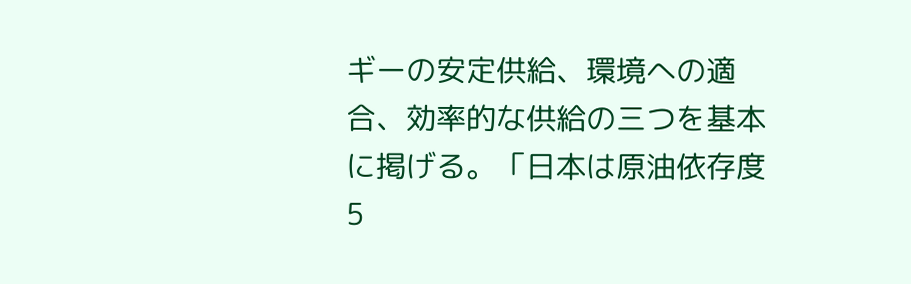ギーの安定供給、環境への適合、効率的な供給の三つを基本に掲げる。「日本は原油依存度5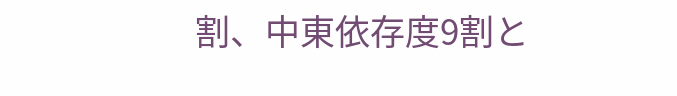割、中東依存度9割と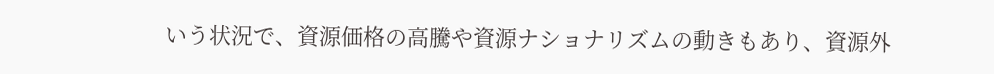いう状況で、資源価格の高騰や資源ナショナリズムの動きもあり、資源外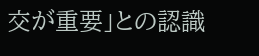交が重要」との認識